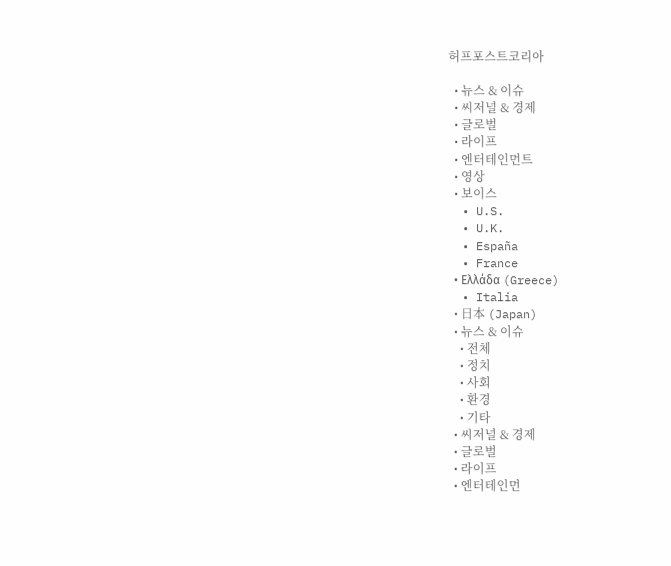허프포스트코리아

  • 뉴스 & 이슈
  • 씨저널 & 경제
  • 글로벌
  • 라이프
  • 엔터테인먼트
  • 영상
  • 보이스
  • U.S.
  • U.K.
  • España
  • France
  • Ελλάδα (Greece)
  • Italia
  • 日本 (Japan)
  • 뉴스 & 이슈
    • 전체
    • 정치
    • 사회
    • 환경
    • 기타
  • 씨저널 & 경제
  • 글로벌
  • 라이프
  • 엔터테인먼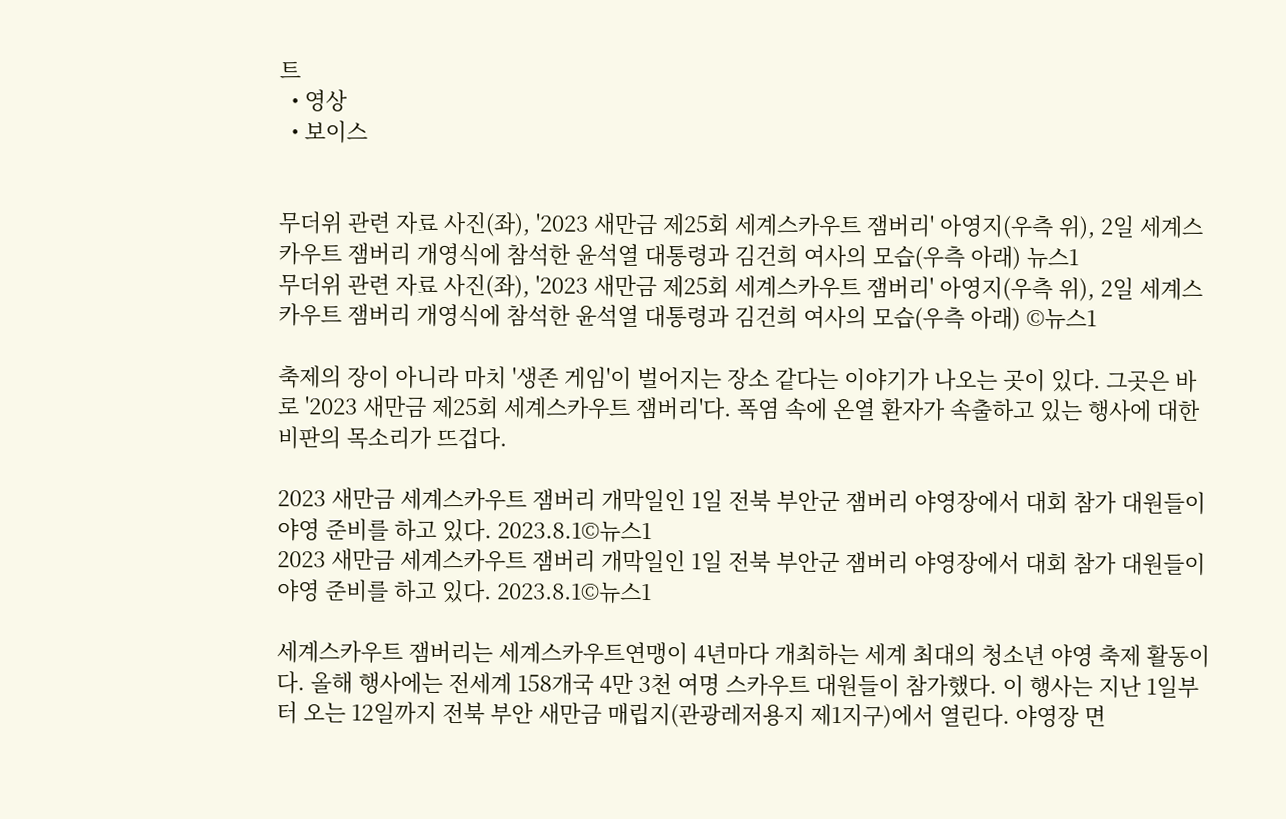트
  • 영상
  • 보이스


무더위 관련 자료 사진(좌), '2023 새만금 제25회 세계스카우트 잼버리' 아영지(우측 위), 2일 세계스카우트 잼버리 개영식에 참석한 윤석열 대통령과 김건희 여사의 모습(우측 아래) 뉴스1
무더위 관련 자료 사진(좌), '2023 새만금 제25회 세계스카우트 잼버리' 아영지(우측 위), 2일 세계스카우트 잼버리 개영식에 참석한 윤석열 대통령과 김건희 여사의 모습(우측 아래) ©뉴스1

축제의 장이 아니라 마치 '생존 게임'이 벌어지는 장소 같다는 이야기가 나오는 곳이 있다. 그곳은 바로 '2023 새만금 제25회 세계스카우트 잼버리'다. 폭염 속에 온열 환자가 속출하고 있는 행사에 대한 비판의 목소리가 뜨겁다.

2023 새만금 세계스카우트 잼버리 개막일인 1일 전북 부안군 잼버리 야영장에서 대회 참가 대원들이 야영 준비를 하고 있다. 2023.8.1©뉴스1
2023 새만금 세계스카우트 잼버리 개막일인 1일 전북 부안군 잼버리 야영장에서 대회 참가 대원들이 야영 준비를 하고 있다. 2023.8.1©뉴스1

세계스카우트 잼버리는 세계스카우트연맹이 4년마다 개최하는 세계 최대의 청소년 야영 축제 활동이다. 올해 행사에는 전세계 158개국 4만 3천 여명 스카우트 대원들이 참가했다. 이 행사는 지난 1일부터 오는 12일까지 전북 부안 새만금 매립지(관광레저용지 제1지구)에서 열린다. 야영장 면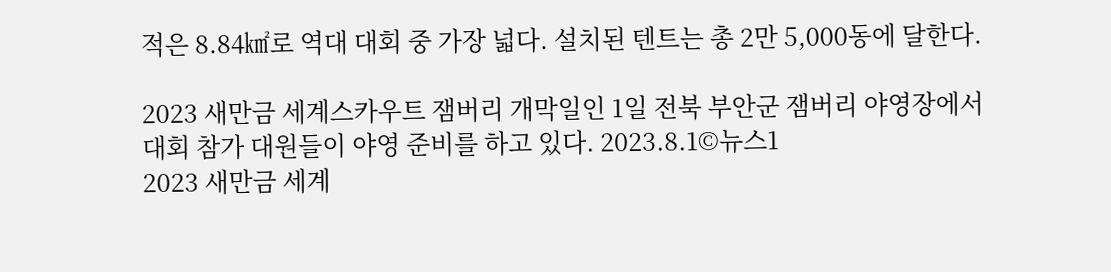적은 8.84㎢로 역대 대회 중 가장 넓다. 설치된 텐트는 총 2만 5,000동에 달한다.

2023 새만금 세계스카우트 잼버리 개막일인 1일 전북 부안군 잼버리 야영장에서 대회 참가 대원들이 야영 준비를 하고 있다. 2023.8.1©뉴스1
2023 새만금 세계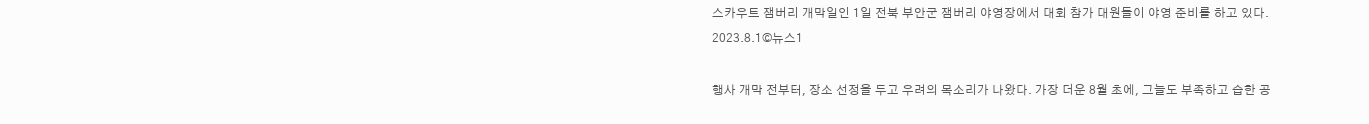스카우트 잼버리 개막일인 1일 전북 부안군 잼버리 야영장에서 대회 참가 대원들이 야영 준비를 하고 있다. 2023.8.1©뉴스1

행사 개막 전부터, 장소 선정을 두고 우려의 목소리가 나왔다. 가장 더운 8월 초에, 그늘도 부족하고 습한 공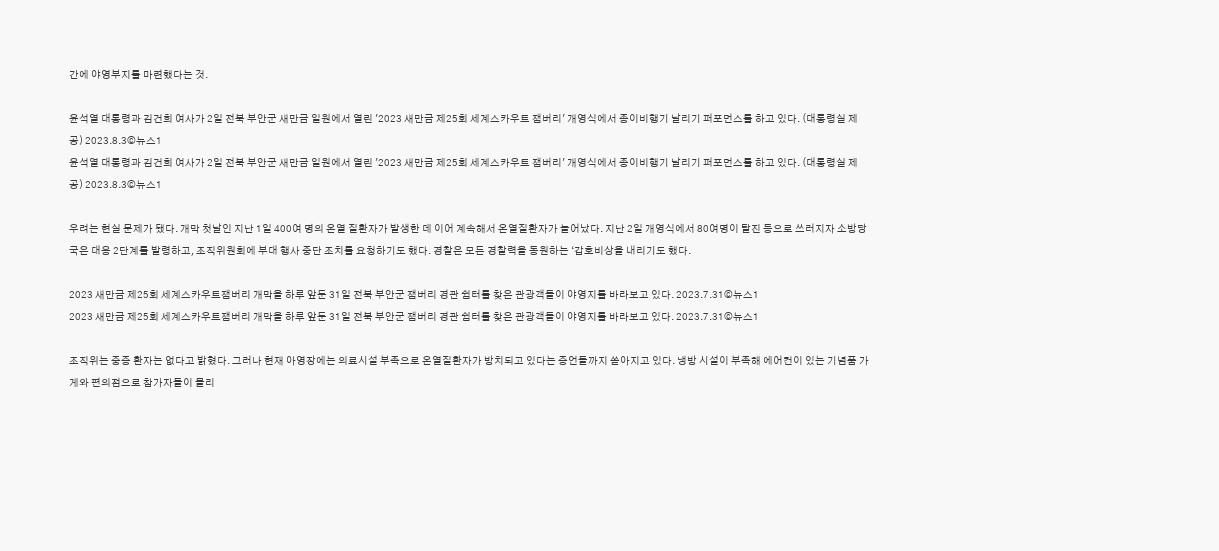간에 야영부지를 마련했다는 것.

윤석열 대통령과 김건희 여사가 2일 전북 부안군 새만금 일원에서 열린 '2023 새만금 제25회 세계스카우트 잼버리' 개영식에서 종이비행기 날리기 퍼포먼스를 하고 있다. (대통령실 제공) 2023.8.3©뉴스1
윤석열 대통령과 김건희 여사가 2일 전북 부안군 새만금 일원에서 열린 '2023 새만금 제25회 세계스카우트 잼버리' 개영식에서 종이비행기 날리기 퍼포먼스를 하고 있다. (대통령실 제공) 2023.8.3©뉴스1

우려는 현실 문제가 됐다. 개막 첫날인 지난 1일 400여 명의 온열 질환자가 발생한 데 이어 계속해서 온열질환자가 늘어났다. 지난 2일 개영식에서 80여명이 탈진 등으로 쓰러지자 소방당국은 대응 2단계를 발령하고, 조직위원회에 부대 행사 중단 조치를 요청하기도 했다. 경찰은 모든 경찰력을 동원하는 ‘갑호비상을 내리기도 했다.

2023 새만금 제25회 세계스카우트잼버리 개막을 하루 앞둔 31일 전북 부안군 잼버리 경관 쉼터를 찾은 관광객들이 야영지를 바라보고 있다. 2023.7.31©뉴스1
2023 새만금 제25회 세계스카우트잼버리 개막을 하루 앞둔 31일 전북 부안군 잼버리 경관 쉼터를 찾은 관광객들이 야영지를 바라보고 있다. 2023.7.31©뉴스1

조직위는 중증 환자는 없다고 밝혔다. 그러나 현재 아영장에는 의료시설 부족으로 온열질환자가 방치되고 있다는 증언들까지 쏟아지고 있다. 냉방 시설이 부족해 에어컨이 있는 기념품 가게와 편의점으로 참가자들이 몰리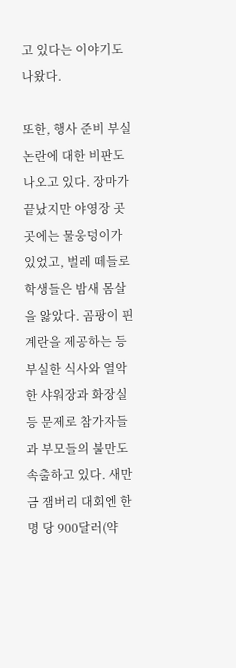고 있다는 이야기도 나왔다.

또한, 행사 준비 부실 논란에 대한 비판도 나오고 있다. 장마가 끝났지만 야영장 곳곳에는 물웅덩이가 있었고, 벌레 떼들로 학생들은 밤새 몸살을 앓았다. 곰팡이 핀 계란을 제공하는 등 부실한 식사와 열악한 샤워장과 화장실 등 문제로 참가자들과 부모들의 불만도 속출하고 있다. 새만금 잼버리 대회엔 한 명 당 900달러(약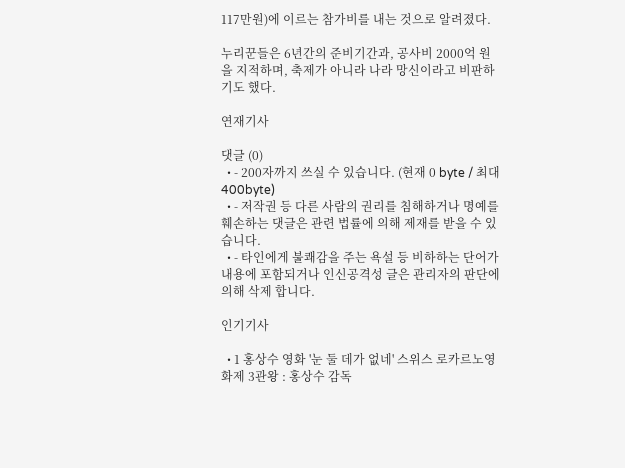117만원)에 이르는 참가비를 내는 것으로 알려졌다.

누리꾼들은 6년간의 준비기간과, 공사비 2000억 원을 지적하며, 축제가 아니라 나라 망신이라고 비판하기도 했다.

연재기사

댓글 (0)
  • - 200자까지 쓰실 수 있습니다. (현재 0 byte / 최대 400byte)
  • - 저작권 등 다른 사람의 권리를 침해하거나 명예를 훼손하는 댓글은 관련 법률에 의해 제재를 받을 수 있습니다.
  • - 타인에게 불쾌감을 주는 욕설 등 비하하는 단어가 내용에 포함되거나 인신공격성 글은 관리자의 판단에 의해 삭제 합니다.

인기기사

  • 1 홍상수 영화 '눈 둘 데가 없네' 스위스 로카르노영화제 3관왕 : 홍상수 감독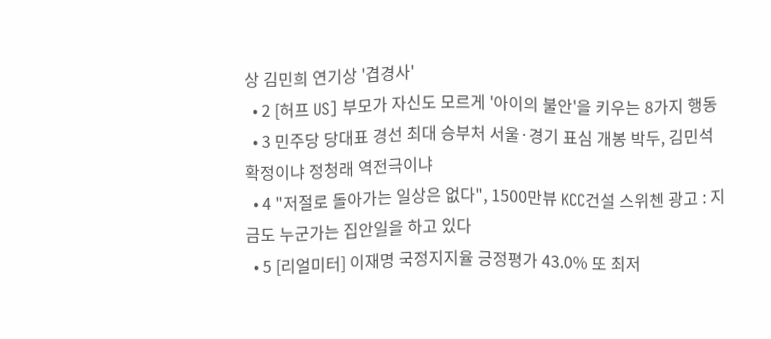상 김민희 연기상 '겹경사'
  • 2 [허프 US] 부모가 자신도 모르게 '아이의 불안'을 키우는 8가지 행동
  • 3 민주당 당대표 경선 최대 승부처 서울·경기 표심 개봉 박두, 김민석 확정이냐 정청래 역전극이냐
  • 4 "저절로 돌아가는 일상은 없다", 1500만뷰 KCC건설 스위첸 광고 : 지금도 누군가는 집안일을 하고 있다
  • 5 [리얼미터] 이재명 국정지지율 긍정평가 43.0% 또 최저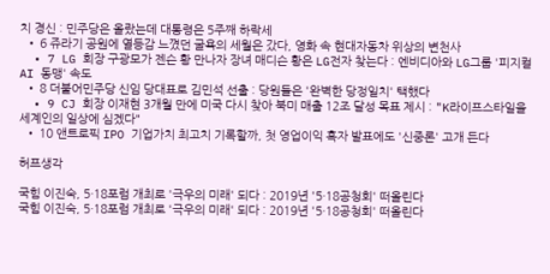치 경신 : 민주당은 올랐는데 대통령은 5주째 하락세
  • 6 쥬라기 공원에 열등감 느꼈던 굴욕의 세월은 갔다, 영화 속 현대자동차 위상의 변천사
  • 7 LG 회장 구광모가 젠슨 황 만나자 장녀 매디슨 황은 LG전자 찾는다 : 엔비디아와 LG그룹 '피지컬 AI 동맹' 속도
  • 8 더불어민주당 신임 당대표로 김민석 선출 : 당원들은 '완벽한 당정일치' 택했다
  • 9 CJ 회장 이재현 3개월 만에 미국 다시 찾아 북미 매출 12조 달성 목표 제시 : "K라이프스타일을 세계인의 일상에 심겠다"
  • 10 앤트로픽 IPO 기업가치 최고치 기록할까, 첫 영업이익 흑자 발표에도 '신중론' 고개 든다

허프생각

국힘 이진숙, 5·18포럼 개최로 '극우의 미래' 되다 : 2019년 '5·18공청회' 떠올린다
국힘 이진숙, 5·18포럼 개최로 '극우의 미래' 되다 : 2019년 '5·18공청회' 떠올린다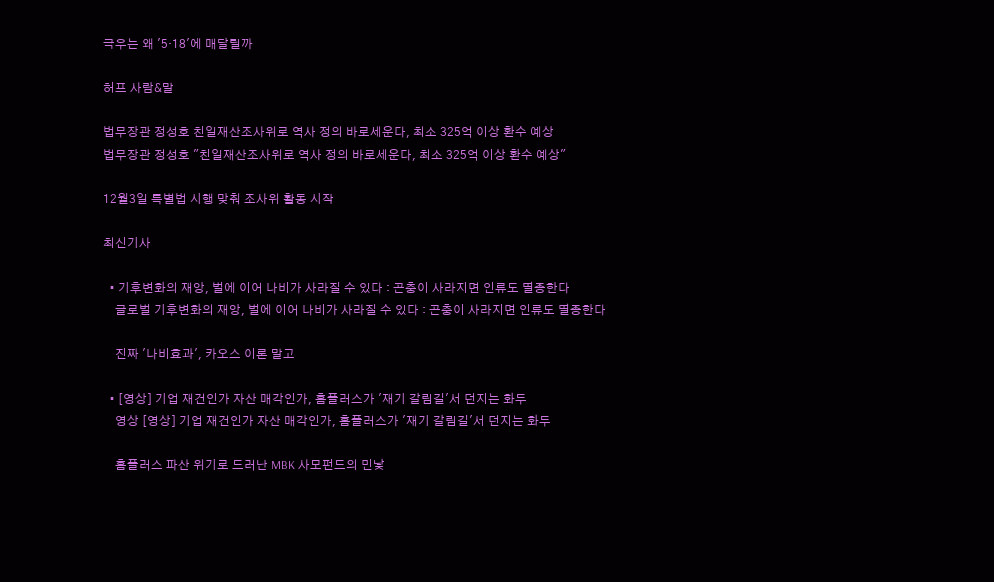극우는 왜 '5·18'에 매달릴까

허프 사람&말

법무장관 정성호 친일재산조사위로 역사 정의 바로세운다, 최소 325억 이상 환수 예상
법무장관 정성호 "친일재산조사위로 역사 정의 바로세운다, 최소 325억 이상 환수 예상"

12월3일 특별법 시행 맞춰 조사위 활동 시작

최신기사

  • 기후변화의 재앙, 벌에 이어 나비가 사라질 수 있다 : 곤충이 사라지면 인류도 멸종한다
    글로벌 기후변화의 재앙, 벌에 이어 나비가 사라질 수 있다 : 곤충이 사라지면 인류도 멸종한다

    진짜 '나비효과', 카오스 이론 말고

  • [영상] 기업 재건인가 자산 매각인가, 홈플러스가 '재기 갈림길'서 던지는 화두
    영상 [영상] 기업 재건인가 자산 매각인가, 홈플러스가 '재기 갈림길'서 던지는 화두

    홈플러스 파산 위기로 드러난 MBK 사모펀드의 민낯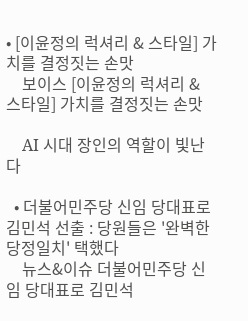• [이윤정의 럭셔리 & 스타일] 가치를 결정짓는 손맛
    보이스 [이윤정의 럭셔리 & 스타일] 가치를 결정짓는 손맛

    AI 시대 장인의 역할이 빛난다

  • 더불어민주당 신임 당대표로 김민석 선출 : 당원들은 '완벽한 당정일치' 택했다
    뉴스&이슈 더불어민주당 신임 당대표로 김민석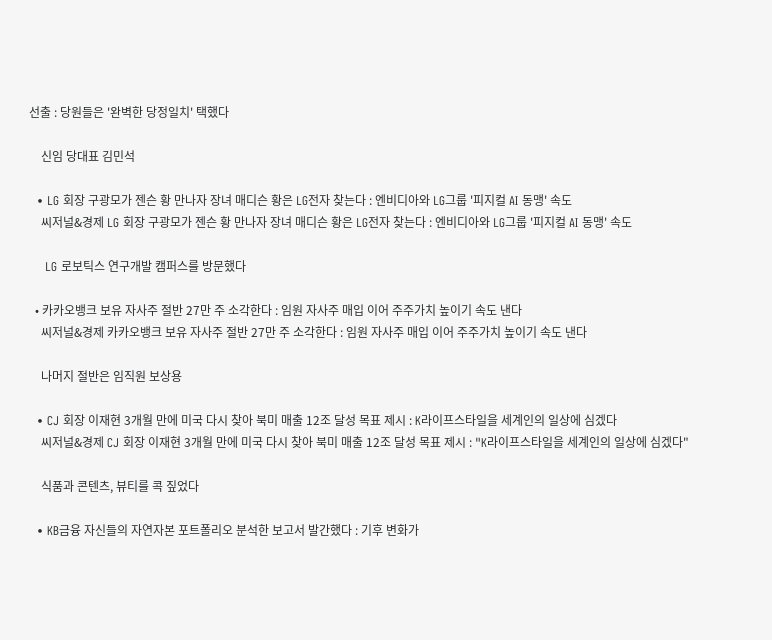선출 : 당원들은 '완벽한 당정일치' 택했다

    신임 당대표 김민석

  • LG 회장 구광모가 젠슨 황 만나자 장녀 매디슨 황은 LG전자 찾는다 : 엔비디아와 LG그룹 '피지컬 AI 동맹' 속도
    씨저널&경제 LG 회장 구광모가 젠슨 황 만나자 장녀 매디슨 황은 LG전자 찾는다 : 엔비디아와 LG그룹 '피지컬 AI 동맹' 속도

    LG 로보틱스 연구개발 캠퍼스를 방문했다

  • 카카오뱅크 보유 자사주 절반 27만 주 소각한다 : 임원 자사주 매입 이어 주주가치 높이기 속도 낸다
    씨저널&경제 카카오뱅크 보유 자사주 절반 27만 주 소각한다 : 임원 자사주 매입 이어 주주가치 높이기 속도 낸다

    나머지 절반은 임직원 보상용

  • CJ 회장 이재현 3개월 만에 미국 다시 찾아 북미 매출 12조 달성 목표 제시 : K라이프스타일을 세계인의 일상에 심겠다
    씨저널&경제 CJ 회장 이재현 3개월 만에 미국 다시 찾아 북미 매출 12조 달성 목표 제시 : "K라이프스타일을 세계인의 일상에 심겠다"

    식품과 콘텐츠, 뷰티를 콕 짚었다

  • KB금융 자신들의 자연자본 포트폴리오 분석한 보고서 발간했다 : 기후 변화가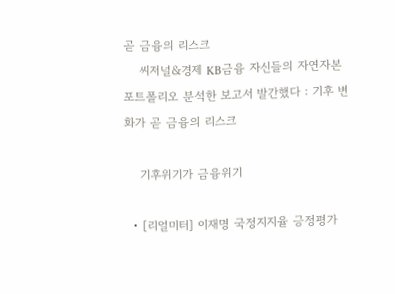곧 금융의 리스크
    씨저널&경제 KB금융 자신들의 자연자본 포트폴리오 분석한 보고서 발간했다 : 기후 변화가 곧 금융의 리스크

    기후위기가 금융위기

  • [리얼미터] 이재명 국정지지율 긍정평가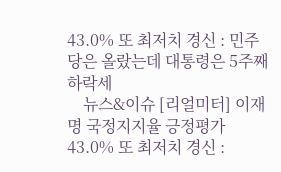43.0% 또 최저치 경신 : 민주당은 올랐는데 대통령은 5주째 하락세
    뉴스&이슈 [리얼미터] 이재명 국정지지율 긍정평가 43.0% 또 최저치 경신 :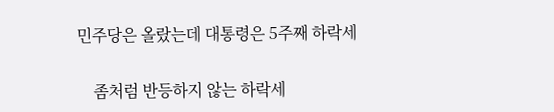민주당은 올랐는데 대통령은 5주째 하락세

    좀처럼 반등하지 않는 하락세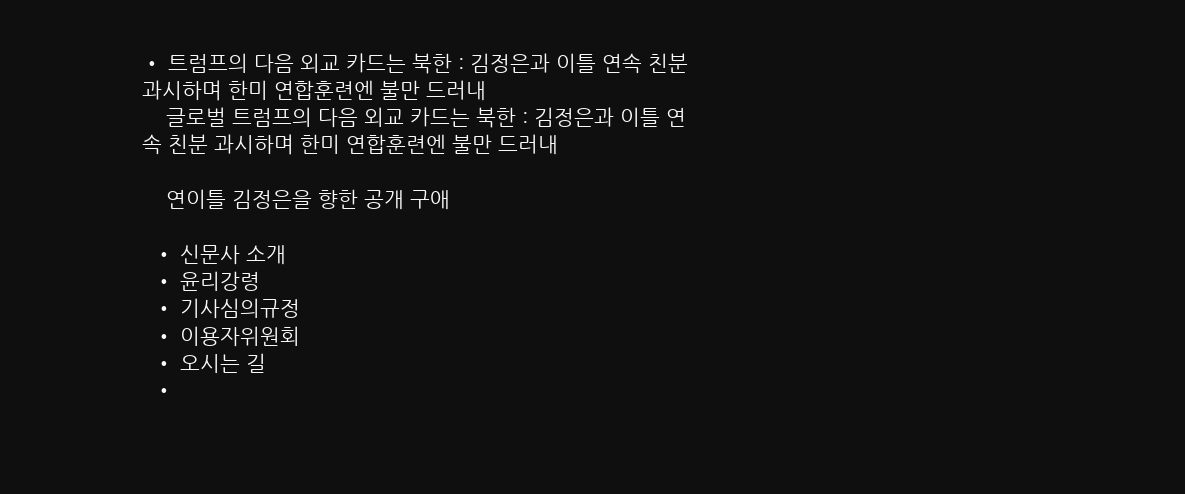• 트럼프의 다음 외교 카드는 북한 : 김정은과 이틀 연속 친분 과시하며 한미 연합훈련엔 불만 드러내
    글로벌 트럼프의 다음 외교 카드는 북한 : 김정은과 이틀 연속 친분 과시하며 한미 연합훈련엔 불만 드러내

    연이틀 김정은을 향한 공개 구애

  • 신문사 소개
  • 윤리강령
  • 기사심의규정
  • 이용자위원회
  • 오시는 길
  •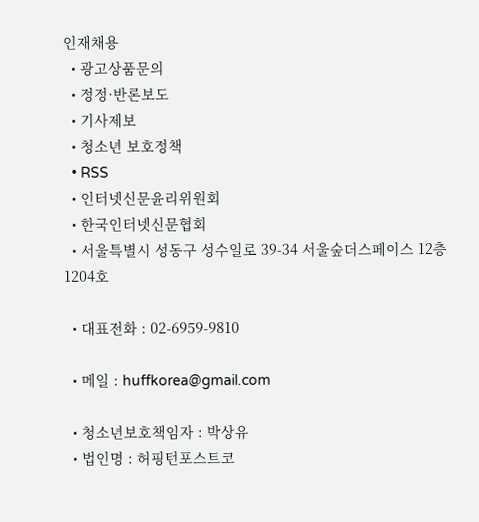인재채용
  • 광고상품문의
  • 정정·반론보도
  • 기사제보
  • 청소년 보호정책
  • RSS
  • 인터넷신문윤리위원회
  • 한국인터넷신문협회
  • 서울특별시 성동구 성수일로 39-34 서울숲더스페이스 12층 1204호

  • 대표전화 : 02-6959-9810

  • 메일 : huffkorea@gmail.com

  • 청소년보호책임자 : 박상유
  • 법인명 : 허핑턴포스트코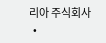리아 주식회사
  •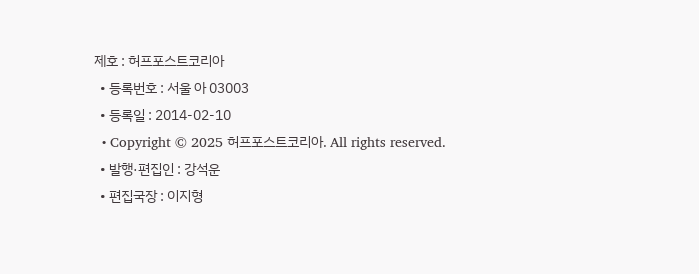제호 : 허프포스트코리아
  • 등록번호 : 서울 아 03003
  • 등록일 : 2014-02-10
  • Copyright © 2025 허프포스트코리아. All rights reserved.
  • 발행·편집인 : 강석운
  • 편집국장 : 이지형